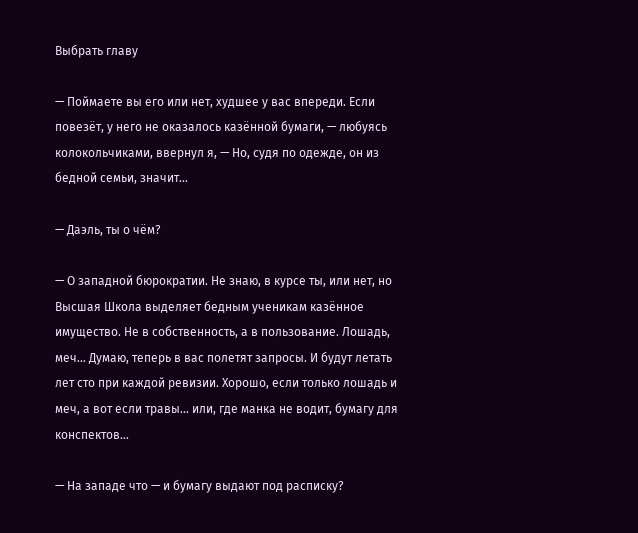Выбрать главу

— Поймаете вы его или нет, худшее у вас впереди. Если повезёт, у него не оказалось казённой бумаги, — любуясь колокольчиками, ввернул я, — Но, судя по одежде, он из бедной семьи, значит…

— Даэль, ты о чём?

— О западной бюрократии. Не знаю, в курсе ты, или нет, но Высшая Школа выделяет бедным ученикам казённое имущество. Не в собственность, а в пользование. Лошадь, меч… Думаю, теперь в вас полетят запросы. И будут летать лет сто при каждой ревизии. Хорошо, если только лошадь и меч, а вот если травы… или, где манка не водит, бумагу для конспектов…

— На западе что — и бумагу выдают под расписку?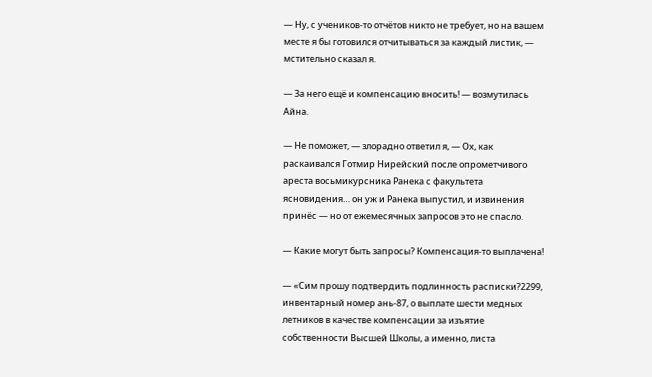— Ну, с учеников-то отчётов никто не требует, но на вашем месте я бы готовился отчитываться за каждый листик, — мстительно сказал я.

— За него ещё и компенсацию вносить! — возмутилась Айна.

— Не поможет, — злорадно ответил я, — Ох, как раскаивался Готмир Нирейский после опрометчивого ареста восьмикурсника Ранека с факультета ясновидения… он уж и Ранека выпустил, и извинения принёс — но от ежемесячных запросов это не спасло.

— Какие могут быть запросы? Компенсация-то выплачена!

— «Сим прошу подтвердить подлинность расписки?2299, инвентарный номер ань-87, о выплате шести медных летников в качестве компенсации за изъятие собственности Высшей Школы, а именно, листа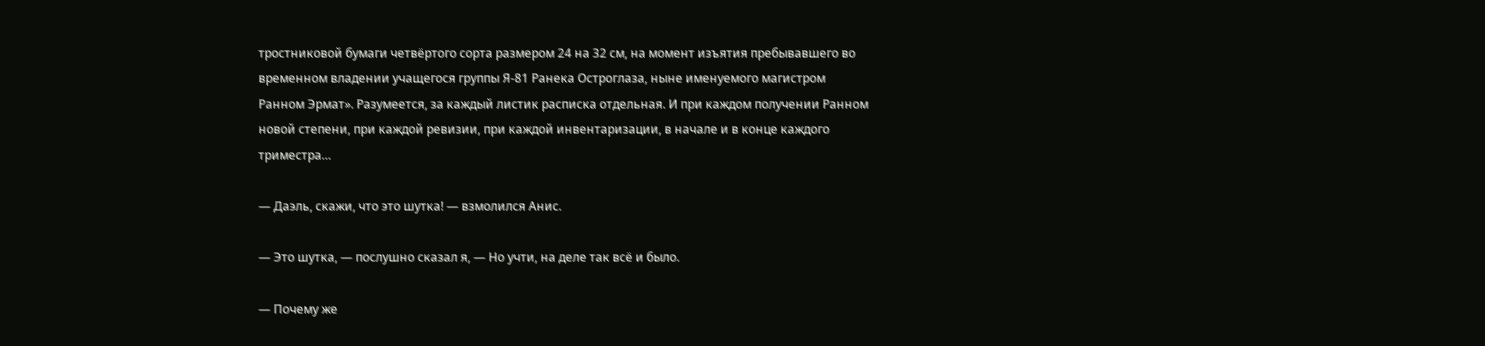тростниковой бумаги четвёртого сорта размером 24 на 32 см, на момент изъятия пребывавшего во временном владении учащегося группы Я-81 Ранека Остроглаза, ныне именуемого магистром Ранном Эрмат». Разумеется, за каждый листик расписка отдельная. И при каждом получении Ранном новой степени, при каждой ревизии, при каждой инвентаризации, в начале и в конце каждого триместра…

— Даэль, скажи, что это шутка! — взмолился Анис.

— Это шутка, — послушно сказал я, — Но учти, на деле так всё и было.

— Почему же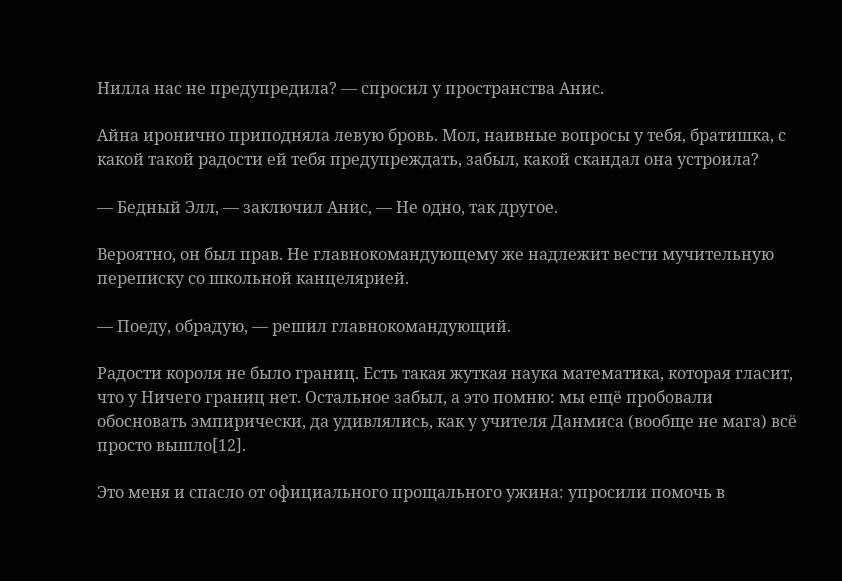Нилла нас не предупредила? — спросил у пространства Анис.

Айна иронично приподняла левую бровь. Мол, наивные вопросы у тебя, братишка, с какой такой радости ей тебя предупреждать, забыл, какой скандал она устроила?

— Бедный Элл, — заключил Анис, — Не одно, так другое.

Вероятно, он был прав. Не главнокомандующему же надлежит вести мучительную переписку со школьной канцелярией.

— Поеду, обрадую, — решил главнокомандующий.

Радости короля не было границ. Есть такая жуткая наука математика, которая гласит, что у Ничего границ нет. Остальное забыл, а это помню: мы ещё пробовали обосновать эмпирически, да удивлялись, как у учителя Данмиса (вообще не мага) всё просто вышло[12].

Это меня и спасло от официального прощального ужина: упросили помочь в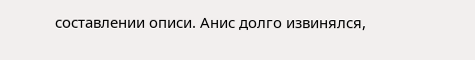составлении описи. Анис долго извинялся,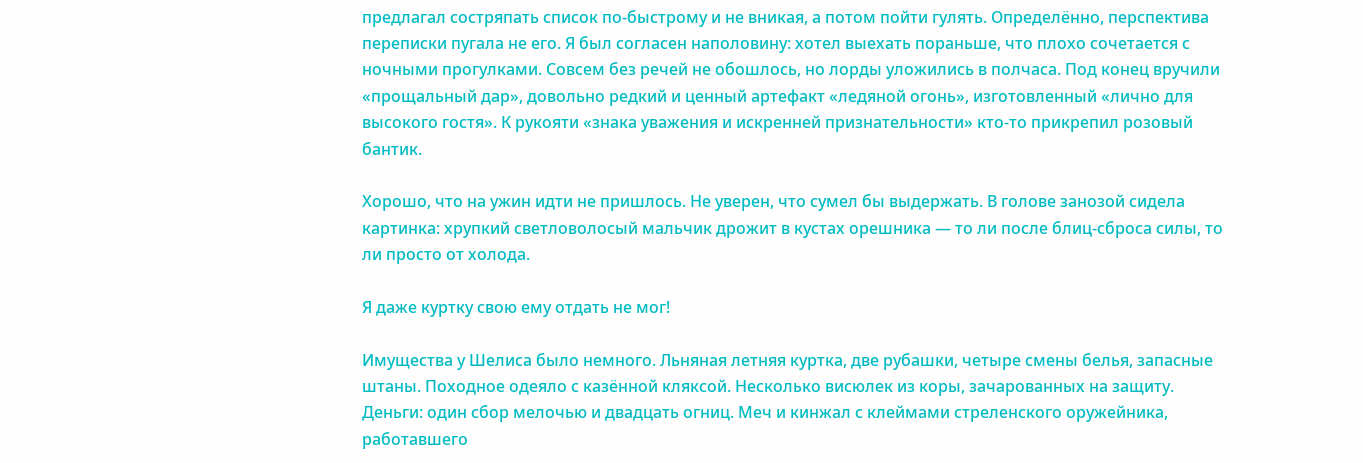предлагал состряпать список по-быстрому и не вникая, а потом пойти гулять. Определённо, перспектива переписки пугала не его. Я был согласен наполовину: хотел выехать пораньше, что плохо сочетается с ночными прогулками. Совсем без речей не обошлось, но лорды уложились в полчаса. Под конец вручили «прощальный дар», довольно редкий и ценный артефакт «ледяной огонь», изготовленный «лично для высокого гостя». К рукояти «знака уважения и искренней признательности» кто-то прикрепил розовый бантик.

Хорошо, что на ужин идти не пришлось. Не уверен, что сумел бы выдержать. В голове занозой сидела картинка: хрупкий светловолосый мальчик дрожит в кустах орешника — то ли после блиц-сброса силы, то ли просто от холода.

Я даже куртку свою ему отдать не мог!

Имущества у Шелиса было немного. Льняная летняя куртка, две рубашки, четыре смены белья, запасные штаны. Походное одеяло с казённой кляксой. Несколько висюлек из коры, зачарованных на защиту. Деньги: один сбор мелочью и двадцать огниц. Меч и кинжал с клеймами стреленского оружейника, работавшего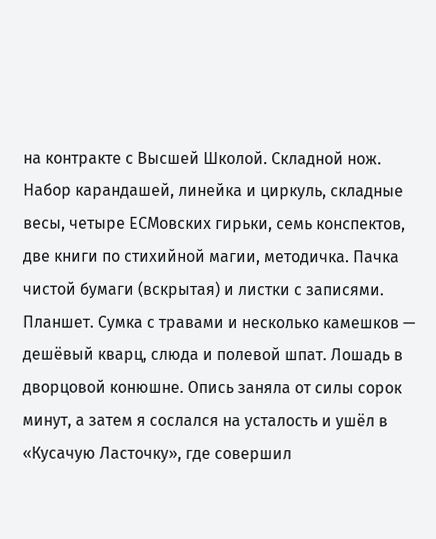на контракте с Высшей Школой. Складной нож. Набор карандашей, линейка и циркуль, складные весы, четыре ЕСМовских гирьки, семь конспектов, две книги по стихийной магии, методичка. Пачка чистой бумаги (вскрытая) и листки с записями. Планшет. Сумка с травами и несколько камешков — дешёвый кварц, слюда и полевой шпат. Лошадь в дворцовой конюшне. Опись заняла от силы сорок минут, а затем я сослался на усталость и ушёл в «Кусачую Ласточку», где совершил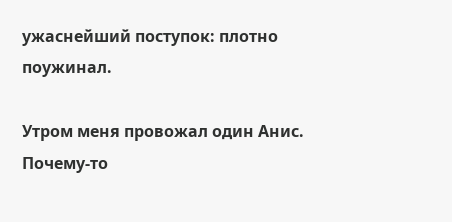ужаснейший поступок: плотно поужинал.

Утром меня провожал один Анис. Почему-то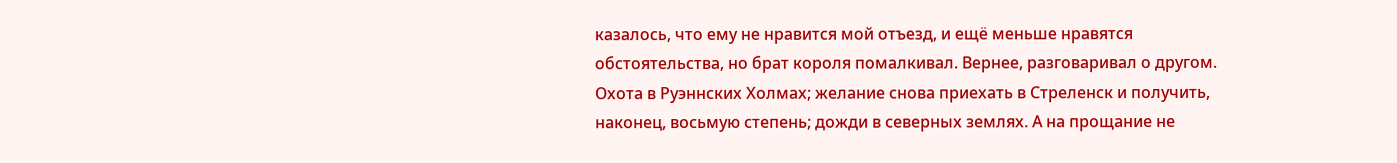казалось, что ему не нравится мой отъезд, и ещё меньше нравятся обстоятельства, но брат короля помалкивал. Вернее, разговаривал о другом. Охота в Руэннских Холмах; желание снова приехать в Стреленск и получить, наконец, восьмую степень; дожди в северных землях. А на прощание не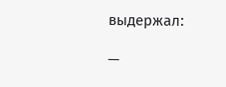выдержал:

—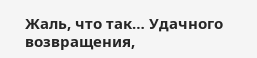Жаль, что так… Удачного возвращения,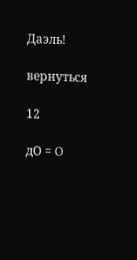Даэль!

вернуться

12

дO = O